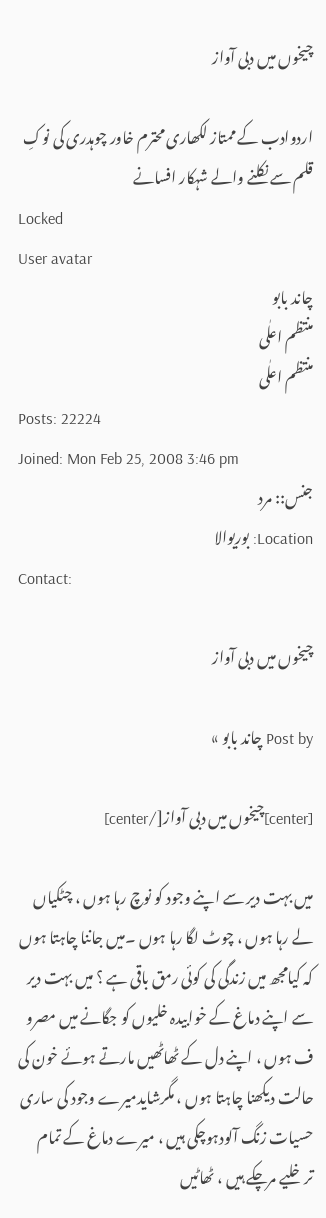چیخوں میں دبی آواز

اردوادب کے ممتاز لکھاری محترم خاور چوہدری کی نوکِ قلم سے نکلنے والے شہکار افسانے
Locked
User avatar
چاند بابو
منتظم اعلٰی
منتظم اعلٰی
Posts: 22224
Joined: Mon Feb 25, 2008 3:46 pm
جنس:: مرد
Location: بوریوالا
Contact:

چیخوں میں دبی آواز

Post by چاند بابو »

[center]چیخوں میں دبی آواز[/center]

میں بہت دیر سے اپنے وجود کو نوچ رہا ہوں ، چٹکیاں لے رہا ہوں ، چوٹ لگا رہا ہوں ۔میں جاننا چاہتا ہوں کہ کیامجھ میں زندگی کی کوئی رمق باقی ہے ؟ میں بہت دیر سے اپنے دماغ کے خوابیدہ خلیوں کو جگانے میں مصرو ف ہوں ، اپنے دل کے ٹھاٹھیں مارتے ہوئے خون کی حالت دیکھنا چاہتا ہوں ، مگرشایدمیرے وجود کی ساری حسیات زنگ آلودہوچکی ہیں ، میرے دماغ کے تمام ترخلیے مرچکے ہیں ، ٹھاٹیں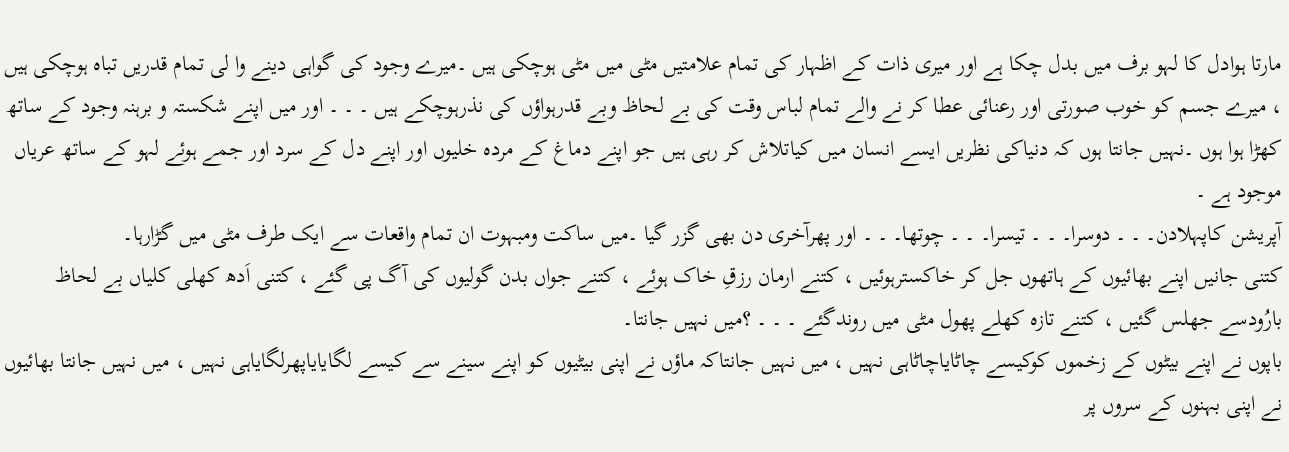مارتا ہوادل کا لہو برف میں بدل چکا ہے اور میری ذات کے اظہار کی تمام علامتیں مٹی میں مٹی ہوچکی ہیں ۔میرے وجود کی گواہی دینے وا لی تمام قدریں تباہ ہوچکی ہیں ، میرے جسم کو خوب صورتی اور رعنائی عطا کر نے والے تمام لباس وقت کی بے لحاظ وبے قدرہواؤں کی نذرہوچکے ہیں ۔ ۔ ۔ اور میں اپنے شکستہ و برہنہ وجود کے ساتھ کھڑا ہوا ہوں ۔نہیں جانتا ہوں کہ دنیاکی نظریں ایسے انسان میں کیاتلاش کر رہی ہیں جو اپنے دماغ کے مردہ خلیوں اور اپنے دل کے سرد اور جمے ہوئے لہو کے ساتھ عریاں موجود ہے ۔
آپریشن کاپہلادن۔ ۔ ۔ دوسرا۔ ۔ ۔ تیسرا۔ ۔ ۔ چوتھا۔ ۔ ۔ اور پھرآخری دن بھی گزر گیا ۔میں ساکت ومبہوت ان تمام واقعات سے ایک طرف مٹی میں گڑارہا۔
کتنی جانیں اپنے بھائیوں کے ہاتھوں جل کر خاکسترہوئیں ، کتنے ارمان رزقِ خاک ہوئے ، کتنے جواں بدن گولیوں کی آگ پی گئے ، کتنی اَدھ کھلی کلیاں بے لحاظ بارُودسے جھلس گئیں ، کتنے تازہ کھلے پھول مٹی میں روندگئے ۔ ۔ ۔ ؟میں نہیں جانتا۔
باپوں نے اپنے بیٹوں کے زخموں کوکیسے چاٹایاچاٹاہی نہیں ، میں نہیں جانتاکہ ماؤں نے اپنی بیٹیوں کو اپنے سینے سے کیسے لگایایاپھرلگایاہی نہیں ، میں نہیں جانتا بھائیوں نے اپنی بہنوں کے سروں پر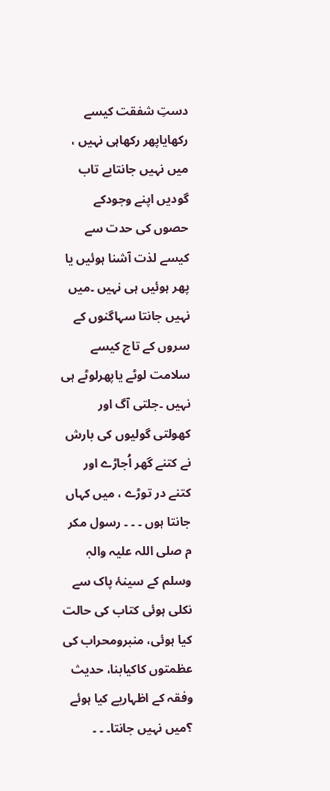دستِ شفقت کیسے رکھایاپھر رکھاہی نہیں ، میں نہیں جانتابے تاب گودیں اپنے وجودکے حصوں کی حدت سے کیسے لذت آشنا ہوئیں یا پھر ہوئیں ہی نہیں ۔میں نہیں جانتا سہاگنوں کے سروں کے تاج کیسے سلامت لوٹے یاپھرلوٹے ہی نہیں ۔جلتی آگ اور کھولتی گولیوں کی بارش نے کتنے گھر اُجاڑے اور کتنے در توڑے ، میں کہاں جانتا ہوں ۔ ۔ ۔ رسول مکر م صلی اللہ علیہ والہٖ وسلم کے سینۂ پاک سے نکلی ہوئی کتاب کی حالت کیا ہوئی، منبرومحراب کی عظمتوں کاکیابنا، حدیث وفقہ کے اظہاریے کیا ہوئے ؟میں نہیں جانتا۔ ۔ ۔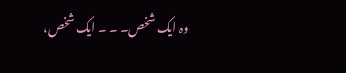وہ ایک شخص۔ ۔ ۔ ایک شخص،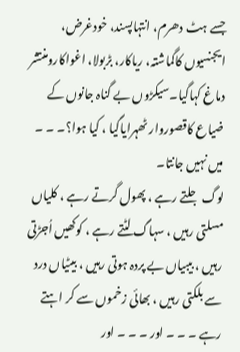جسے ہٹ دھرم، انتہاپسند، خودغرض، ایجنسیوں کاگماشتہ، ریاکار، بڑبولا، اغواکارومنتشر دماغ کہاگیا۔سیکڑوں بے گناہ جانوں کے ضیاع کاقصوروار ٹھہرایاگیا ، کیا ہوا؟۔ ۔ ۔ میں نہیں جانتا۔
لوگ جلتے رہے ، پھول گرتے رہے ، کلیاں مسلتی رہیں ، سہاگ لٹتے رہے ، کوکھیں اُجڑتی رہیں ، بیبیاں بے پردہ ہوتی رہیں ، بیٹیاں درد سے بلکتی رہیں ، بھائی زخموں سے کر اہتے رہے ۔ ۔ ۔ اور ۔ ۔ ۔ اور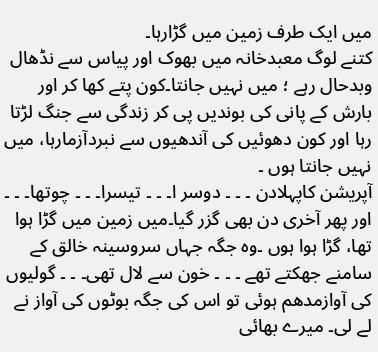میں ایک طرف زمین میں گڑارہا۔
کتنے لوگ معبدخانہ میں بھوک اور پیاس سے نڈھال وبدحال رہے ؛ میں نہیں جانتا۔کون پتے کھا کر اور بارش کے پانی کی بوندیں پی کر زندگی سے جنگ لڑتا رہا اور کون دھوئیں کی آندھیوں سے نبردآزمارہا، میں نہیں جانتا ہوں ۔
آپریشن کاپہلادن ۔ ۔ ۔ دوسر ا۔ ۔ ۔ تیسرا۔ ۔ ۔ چوتھا۔ ۔ ۔ اور پھر آخری دن بھی گزر گیا۔میں زمین میں گڑا ہوا تھا، گڑا ہوا ہوں ۔وہ جگہ جہاں سروسینہ خالق کے سامنے جھکتے تھے ۔ ۔ ۔ خون سے لال تھی۔ ۔ ۔ گولیوں کی آوازمدھم ہوئی تو اس کی جگہ بوٹوں کی آواز نے لے لی۔ میرے بھائی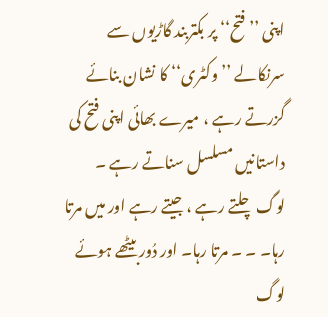اپنی ’’فتح‘‘ پر بکتربند گاڑیوں سے سرنکالے ’’وکٹری‘‘ کا نشان بنائے گزرتے رہے ، میرے بھائی اپنی فتح کی داستانیں مسلسل سناتے رہے ۔
لوگ چلتے رہے ، جیتے رہے اور میں مرتا رہا۔ ۔ ۔ مرتا رہا۔ اور دُوربیٹھے ہوئے لوگ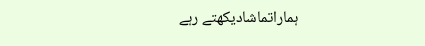ہماراتماشادیکھتے رہے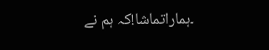۔ہماراتماشا!کہ ہم نے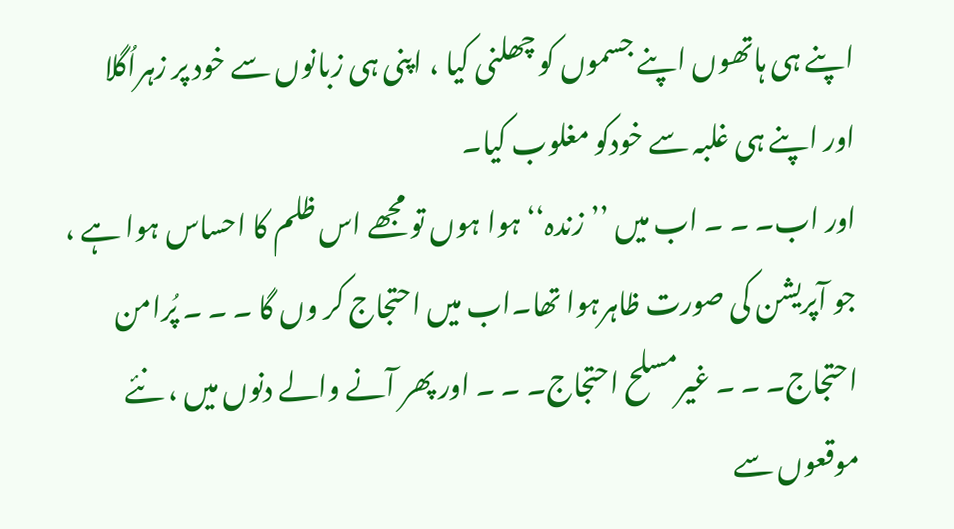اپنے ہی ہاتھوں اپنے جسموں کو چھلنی کیا ، اپنی ہی زبانوں سے خود پر زہراُگلا اور اپنے ہی غلبہ سے خودکو مغلوب کیا۔
اور اب۔ ۔ ۔ اب میں ’’زندہ‘‘ہوا ہوں تو مجھے اس ظلم کا احساس ہوا ہے ، جو آپریشن کی صورت ظاہرہوا تھا۔اب میں احتجاج کر وں گا ۔ ۔ ۔ پُرامن احتجاج۔ ۔ ۔ غیرمسلح احتجاج۔ ۔ ۔ اور پھر آنے والے دنوں میں ، نئے موقعوں سے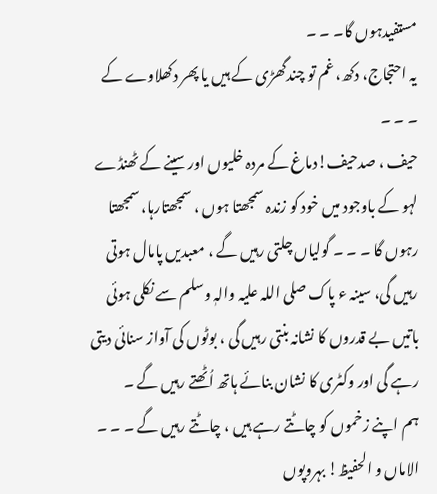مستفیدہوں گا۔ ۔ ۔
یہ احتجاج، دکھ، غم تو چندگھڑی کے ہیں یا پھر دکھلاوے کے ۔ ۔ ۔
حیف ، صدحیف!دماغ کے مردہ خلیوں اور سینے کے ٹھنڈے لہو کے باوجود میں خود کو زندہ سمجھتا ہوں ، سمجھتارہا، سمجھتا رہوں گا ۔ ۔ ۔ گولیاں چلتی رہیں گے ، معبدیں پامال ہوتی رہیں گی، سینہ ء پاک صلی اللہ علیہ والہٖ وسلم سے نکلی ہوئی باتیں بے قدروں کا نشانہ بنتی رہیں گی ، بوٹوں کی آواز سنائی دیتی رہے گی اور وکٹری کا نشان بنائے ہاتھ اُٹھتے رہیں گے ۔
ہم اپنے زخموں کو چاٹتے رہے ہیں ، چاٹتے رہیں گے ۔ ۔ ۔
الاماں و الحفیظ! بہروپوں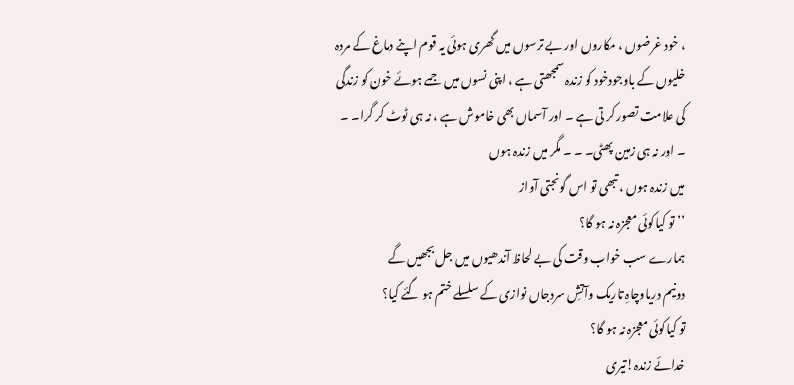، خود غرضوں ، مکاروں اور بے ترسوں میں گھری ہوئی یہ قوم اپنے دماغ کے مردہ خلیوں کے باوجودخود کو زندہ سمجھتی ہے ، اپنی نسوں میں جمے ہوئے خون کو زندگی کی علامت تصور کر تی ہے ۔ اور آسماں بھی خاموش ہے ، نہ ہی ٹوٹ کر گرا۔ ۔ ۔ اور نہ ہی زمین پھٹی۔ ۔ ۔ مگر میں زندہ ہوں
میں زندہ ہوں ، تبھی تو اس گونجتی آواز
’’تو کیاکوئی معجزہ نہ ہو گا؟
ہمارے سب خواب وقت کی بے لحاظ آندھیوں میں جل بجھیں گے
دونیم دریاوچاہِ تاریک وآتشِ سردجاں نوازی کے سلسلے ختم ہو گئے کیا؟
تو کیاکوئی معجزہ نہ ہو گا؟
خدائے زندہ!تیری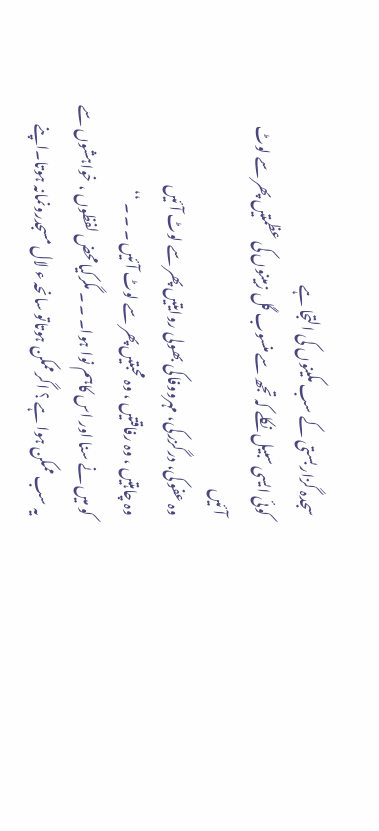سجدہ گزاربستی کے سب مکینوں کی التجا ہے
کوئی ایسی سبیل نکلے کہ تجھ سے منسوب گل زمینوں کی عظمتیں پھر سے لوٹ آئیں
وہ عفوکی، درگزرکی، مہرووفاکی بھولی روایتیں پھر سے لوٹ آئیں
وہ چاہتیں ، وہ رفاقتیں ، وہ محبتیں پھر سے لوٹ آئیں ۔ ۔ ۔ ‘‘
کو میں نے سنا اور اس کاہم نوا ہوا۔ ۔ ۔ مگرکیامحض لفظوں ، خواہشوں سے یہ سب ممکن ہوا ہے ؟ اگرممکن ہوتاتو سانحہ ء لال مسجدرونمانہ ہوتا۔اپنے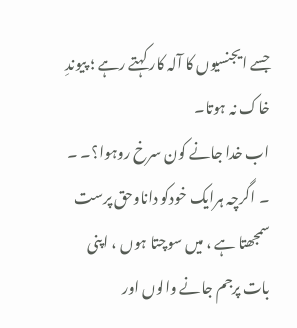جسے ایجنسیوں کا آلہ کار کہتے رہے ؛ پیوندِ خاک نہ ہوتا۔
اب خدا جانے کون سرخ روہوا؟۔ ۔ ۔ اگرچہ ہرایک خودکو داناوحق پرست سمجھتا ہے ، میں سوچتا ہوں ، اپنی بات پرجم جانے والوں اور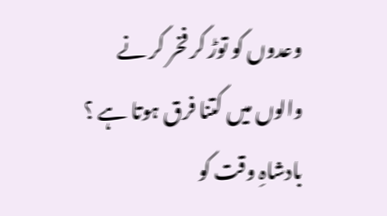وعدوں کو توڑ کر فخر کر نے والوں میں کتنا فرق ہوتا ہے ؟
بادشاہِ وقت کو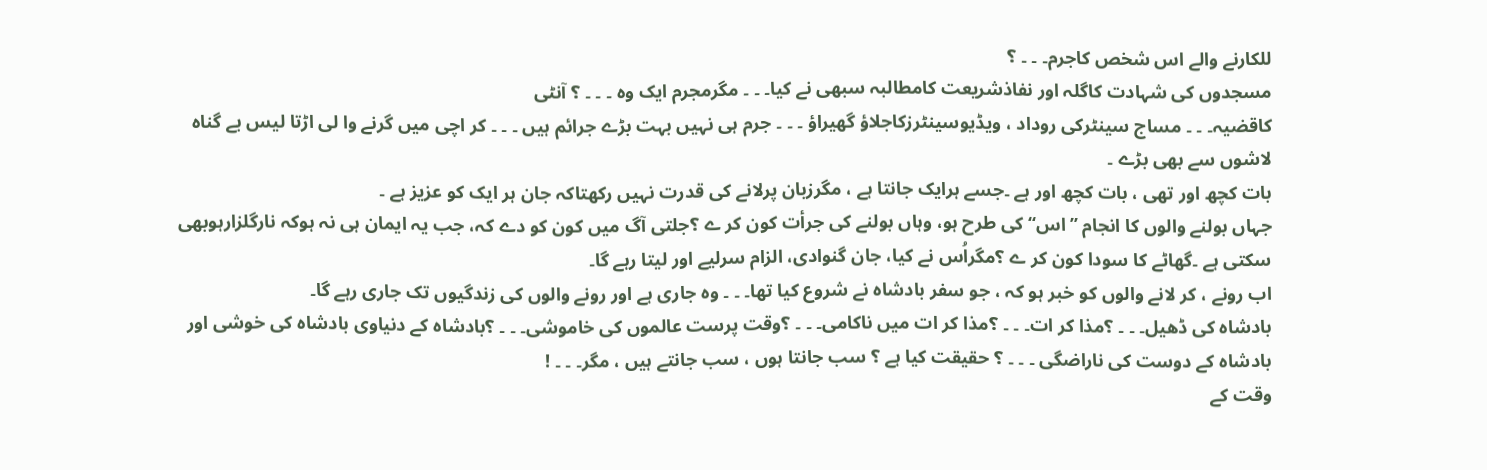للکارنے والے اس شخص کاجرم۔ ۔ ۔ ؟
مسجدوں کی شہادت کاگلہ اور نفاذشریعت کامطالبہ سبھی نے کیا۔ ۔ ۔ مگرمجرم ایک وہ ۔ ۔ ۔ ؟ آنٹی
کاقضیہ۔ ۔ ۔ مساج سینٹرکی روداد ، ویڈیوسینٹرزکاجلاؤ گھیراؤ ۔ ۔ ۔ جرم ہی نہیں بہت بڑے جرائم ہیں ۔ ۔ ۔ کر اچی میں گرنے وا لی اڑتا لیس بے گناہ لاشوں سے بھی بڑے ۔
بات کچھ اور تھی ، بات کچھ اور ہے ۔جسے ہرایک جانتا ہے ، مگرزبان پرلانے کی قدرت نہیں رکھتاکہ جان ہر ایک کو عزیز ہے ۔
جہاں بولنے والوں کا انجام ’’اس‘‘ کی طرح ہو، وہاں بولنے کی جرأت کون کر ے ؟جلتی آگ میں کون کو دے کہ، جب یہ ایمان ہی نہ ہوکہ نارگلزارہوبھی سکتی ہے ۔گھاٹے کا سودا کون کر ے ؟مگراُس نے کیا، جان گنوادی، الزام سرلیے اور لیتا رہے گا۔
اب رونے ، کر لانے والوں کو خبر ہو کہ ، جو سفر بادشاہ نے شروع کیا تھا۔ ۔ ۔ وہ جاری ہے اور رونے والوں کی زندگیوں تک جاری رہے گا۔
بادشاہ کی ڈھیل۔ ۔ ۔ ؟مذا کر ات۔ ۔ ۔ ؟مذا کر ات میں ناکامی۔ ۔ ۔ ؟وقت پرست عالموں کی خاموشی۔ ۔ ۔ ؟بادشاہ کے دنیاوی بادشاہ کی خوشی اور بادشاہ کے دوست کی ناراضگی ۔ ۔ ۔ ؟ حقیقت کیا ہے ؟ سب جانتا ہوں ، سب جانتے ہیں ، مگر۔ ۔ ۔ !
وقت کے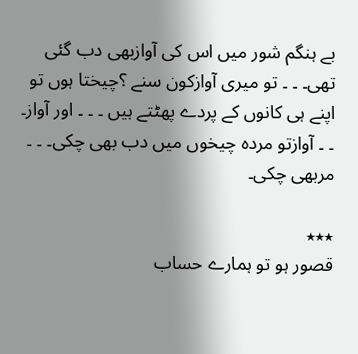بے ہنگم شور میں اس کی آوازبھی دب گئی تھی۔ ۔ ۔ تو میری آوازکون سنے ؟چیختا ہوں تو اپنے ہی کانوں کے پردے پھٹتے ہیں ۔ ۔ ۔ اور آواز۔ ۔ ۔ آوازتو مردہ چیخوں میں دب بھی چکی۔ ۔ ۔ مربھی چکی۔

٭٭٭
قصور ہو تو ہمارے حساب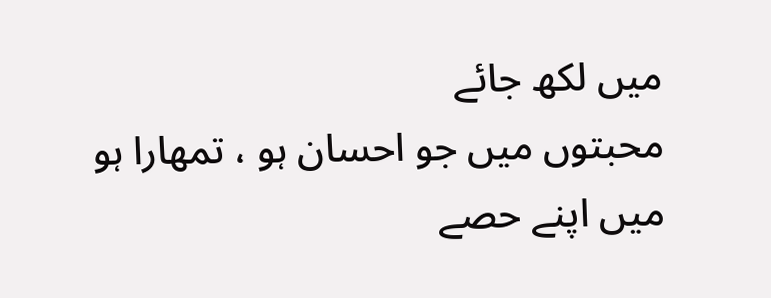میں لکھ جائے
محبتوں میں جو احسان ہو ، تمھارا ہو
میں اپنے حصے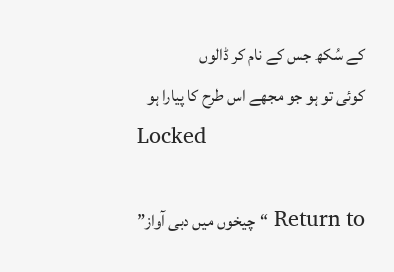کے سُکھ جس کے نام کر ڈالوں
کوئی تو ہو جو مجھے اس طرح کا پیارا ہو
Locked

Return to “چیخوں میں دبی آواز”